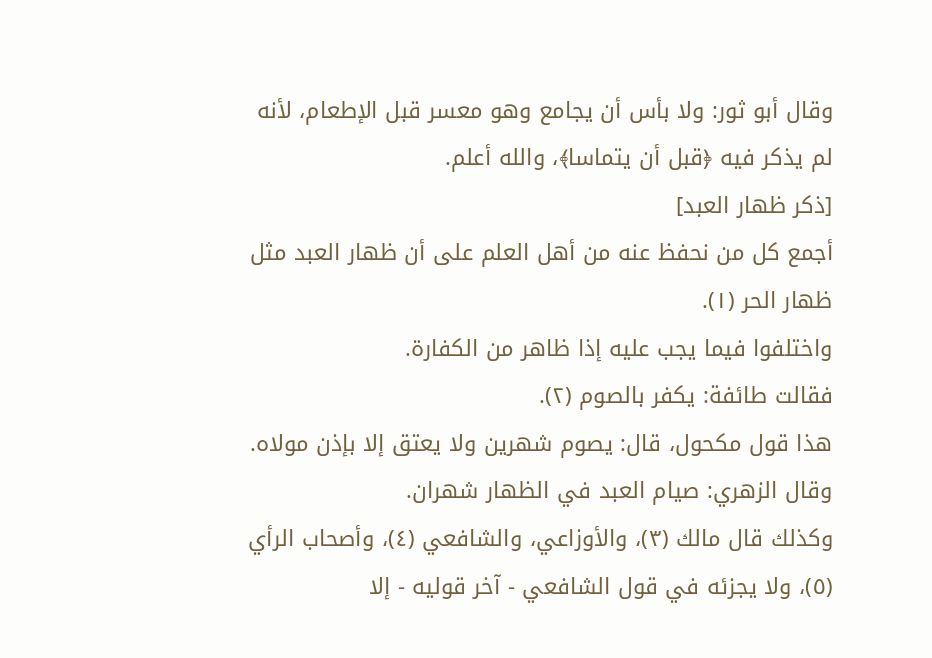وقال أبو ثور: ولا بأس أن يجامع وهو معسر قبل الإطعام، لأنه لم يذكر فيه ﴿قبل أن يتماسا﴾، والله أعلم.
[ذكر ظهار العبد]
أجمع كل من نحفظ عنه من أهل العلم على أن ظهار العبد مثل ظهار الحر (١).
واختلفوا فيما يجب عليه إذا ظاهر من الكفارة.
فقالت طائفة: يكفر بالصوم (٢).
هذا قول مكحول، قال: يصوم شهرين ولا يعتق إلا بإذن مولاه.
وقال الزهري: صيام العبد في الظهار شهران.
وكذلك قال مالك (٣)، والأوزاعي، والشافعي (٤)، وأصحاب الرأي (٥)، ولا يجزئه في قول الشافعي - آخر قوليه - إلا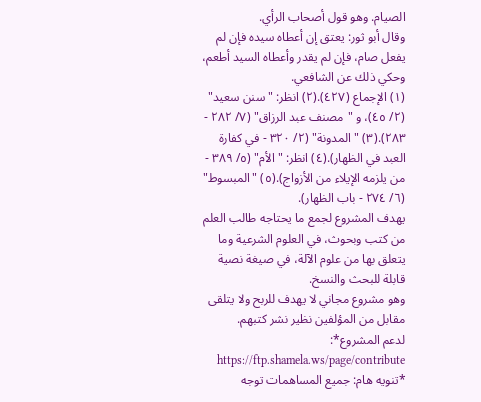الصيام. وهو قول أصحاب الرأي.
وقال أبو ثور: يعتق إن أعطاه سيده فإن لم يفعل صام، فإن لم يقدر وأعطاه السيد أطعم، وحكي ذلك عن الشافعي.
(١) الإجماع (٤٢٧).(٢) انظر: "سنن سعيد" (٢/ ٤٥)، و "مصنف عبد الرزاق" (٧/ ٢٨٢ - ٢٨٣).(٣) "المدونة" (٢/ ٣٢٠ - في كفارة العبد في الظهار).(٤) انظر: "الأم" (٥/ ٣٨٩ - من يلزمه الإيلاء من الأزواج).(٥) "المبسوط" (٦/ ٢٧٤ - باب الظهار).
يهدف المشروع لجمع ما يحتاجه طالب العلم من كتب وبحوث، في العلوم الشرعية وما يتعلق بها من علوم الآلة، في صيغة نصية قابلة للبحث والنسخ.
وهو مشروع مجاني لا يهدف للربح ولا يتلقى مقابل من المؤلفين نظير نشر كتبهم.
لدعم المشروع*: https://ftp.shamela.ws/page/contribute
*تنويه هام: جميع المساهمات توجه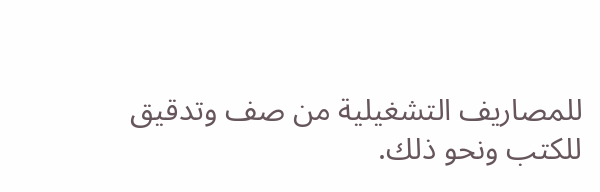للمصاريف التشغيلية من صف وتدقيق للكتب ونحو ذلك.